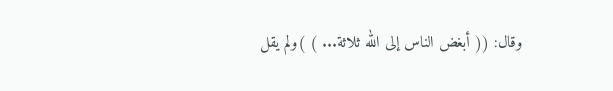وقال: (( أبغض الناس إلى الله ثلاثة... ) )ولم يقل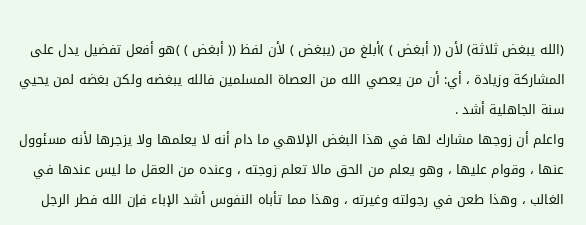(الله يبغض ثلاثة) لأن (( أبغض ) )أبلغ من (يبغض ) لأن لفظ (( أبغض ) )هو أفعل تفضيل يدل على المشاركة وزيادة ، أي: أن من يعصي الله من العصاة المسلمين فالله يبغضه ولكن بغضه لمن يحيي سنة الجاهلية أشد .
واعلم أن زوجها مشارك لها في هذا البغض الإلاهي ما دام أنه لا يعلمها ولا يزجرها لأنه مسئوول عنها ، وقوام عليها ، وهو يعلم من الحق مالا تعلم زوجته ، وعنده من العقل ما ليس عندها في الغالب ، وهذا طعن في رجولته وغيرته ، وهذا مما تأباه النفوس أشد الإباء فإن الله فطر الرجل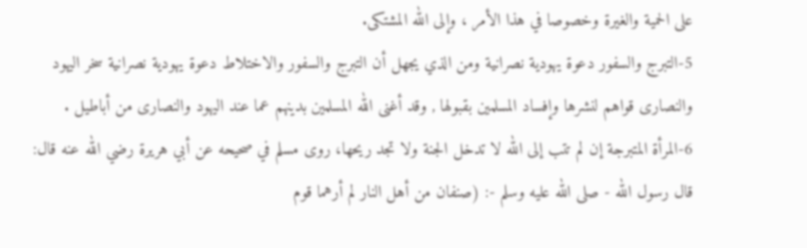على الحمية والغيرة وخصوصا في هذا الأمر ، وإلى الله المشتكى.
5-التبرج والسفور دعوة يهودية نصرانية ومن الذي يجهل أن التبرج والسفور والاختلاط دعوة يهودية نصرانية سخر اليهود والنصارى قواهم لنشرها وإفساد المسلمين بقبولها , وقد أغنى الله المسلمين بدينهم عما عند اليهود والنصارى من أباطيل .
6-المرأة المتبرجة إن لم تتب إلى الله لا تدخل الجنة ولا تجد ريحها، روى مسلم في صحيحه عن أبي هريرة رضي الله عنه قال: قال رسول الله - صلى الله عليه وسلم -: (صنفان من أهل النار لم أرهما قوم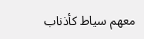معهم سياط كأذناب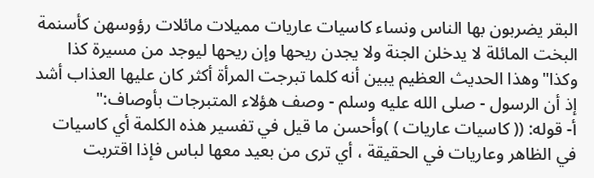البقر يضربون بها الناس ونساء كاسيات عاريات مميلات مائلات رؤوسهن كأسنمة البخت المائلة لا يدخلن الجنة ولا يجدن ريحها وإن ريحها ليوجد من مسيرة كذا وكذا"وهذا الحديث العظيم يبين أنه كلما تبرجت المرأة أكثر كان عليها العذاب أشد إذ أن الرسول - صلى الله عليه وسلم - وصف هؤلاء المتبرجات بأوصاف:"
أ- قوله: (( كاسيات عاريات ) )وأحسن ما قيل في تفسير هذه الكلمة أي كاسيات في الظاهر وعاريات في الحقيقة ، أي ترى من بعيد معها لباس فإذا اقتربت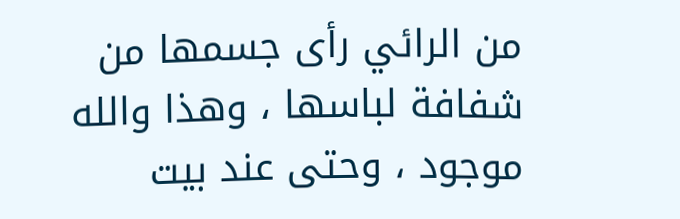من الرائي رأى جسمها من شفافة لباسها ، وهذا والله موجود ، وحتى عند بيت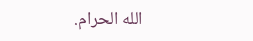الله الحرام.